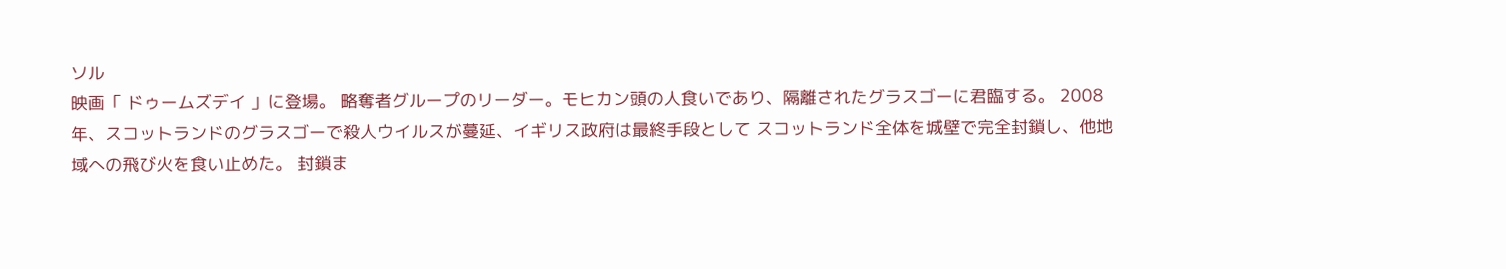ソル
映画「 ドゥームズデイ 」に登場。 略奪者グループのリーダー。モヒカン頭の人食いであり、隔離されたグラスゴーに君臨する。 2008年、スコットランドのグラスゴーで殺人ウイルスが蔓延、イギリス政府は最終手段として スコットランド全体を城壁で完全封鎖し、他地域への飛び火を食い止めた。 封鎖ま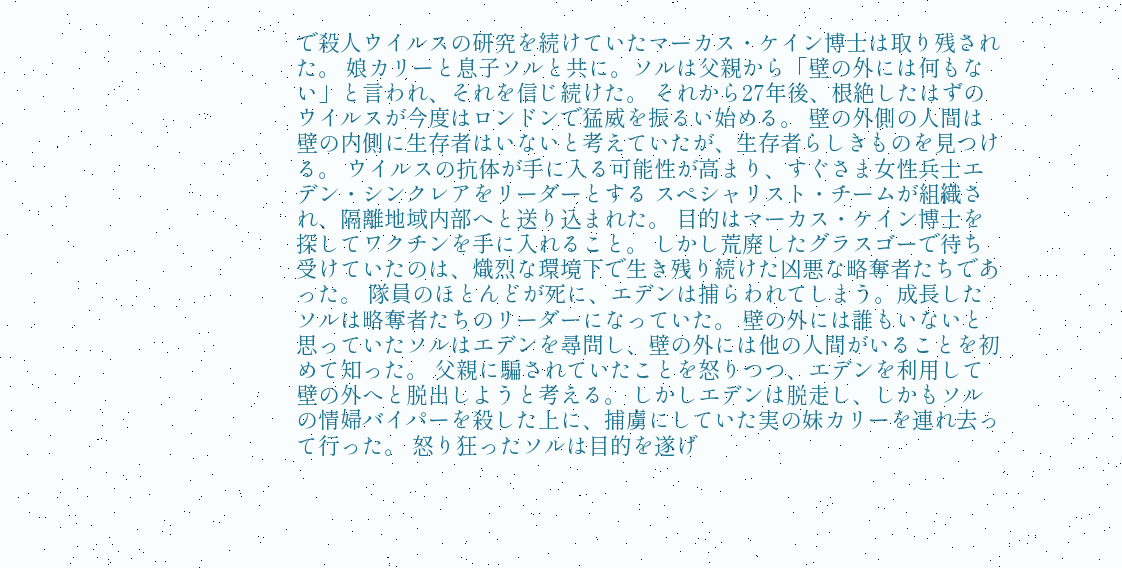で殺人ウイルスの研究を続けていたマーカス・ケイン博士は取り残された。 娘カリーと息子ソルと共に。ソルは父親から「壁の外には何もない」と言われ、それを信じ続けた。 それから27年後、根絶したはずのウイルスが今度はロンドンで猛威を振るい始める。 壁の外側の人間は壁の内側に生存者はいないと考えていたが、生存者らしきものを見つける。 ウイルスの抗体が手に入る可能性が高まり、すぐさま女性兵士エデン・シンクレアをリーダーとする スペシャリスト・チームが組織され、隔離地域内部へと送り込まれた。 目的はマーカス・ケイン博士を探してワクチンを手に入れること。 しかし荒廃したグラスゴーで待ち受けていたのは、熾烈な環境下で生き残り続けた凶悪な略奪者たちであった。 隊員のほとんどが死に、エデンは捕らわれてしまう。成長したソルは略奪者たちのリーダーになっていた。 壁の外には誰もいないと思っていたソルはエデンを尋問し、壁の外には他の人間がいることを初めて知った。 父親に騙されていたことを怒りつつ、エデンを利用して壁の外へと脱出しようと考える。 しかしエデンは脱走し、しかもソルの情婦バイパーを殺した上に、捕虜にしていた実の妹カリーを連れ去って行った。 怒り狂ったソルは目的を遂げ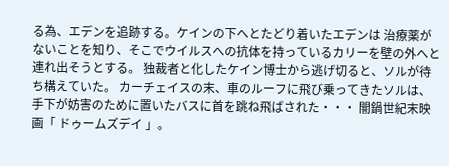る為、エデンを追跡する。ケインの下へとたどり着いたエデンは 治療薬がないことを知り、そこでウイルスへの抗体を持っているカリーを壁の外へと連れ出そうとする。 独裁者と化したケイン博士から逃げ切ると、ソルが待ち構えていた。 カーチェイスの末、車のルーフに飛び乗ってきたソルは、手下が妨害のために置いたバスに首を跳ね飛ばされた・・・ 闇鍋世紀末映画「 ドゥームズデイ 」。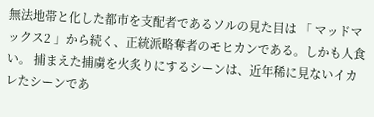無法地帯と化した都市を支配者であるソルの見た目は 「 マッドマックス2 」から続く、正統派略奪者のモヒカンである。しかも人食い。 捕まえた捕虜を火炙りにするシーンは、近年稀に見ないイカレたシーンであ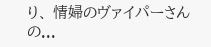り、 情婦のヴァイパーさんの...